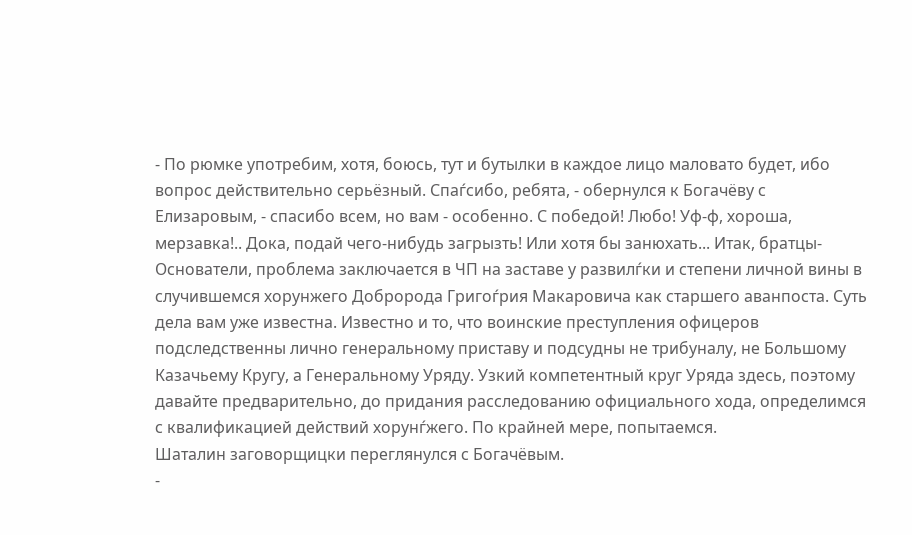- По рюмке употребим, хотя, боюсь, тут и бутылки в каждое лицо маловато будет, ибо вопрос действительно серьёзный. Спаѓсибо, ребята, - обернулся к Богачёву с Елизаровым, - спасибо всем, но вам - особенно. С победой! Любо! Уф-ф, хороша, мерзавка!.. Дока, подай чего-нибудь загрызть! Или хотя бы занюхать... Итак, братцы-Основатели, проблема заключается в ЧП на заставе у развилѓки и степени личной вины в случившемся хорунжего Добророда Григоѓрия Макаровича как старшего аванпоста. Суть дела вам уже известна. Известно и то, что воинские преступления офицеров подследственны лично генеральному приставу и подсудны не трибуналу, не Большому Казачьему Кругу, а Генеральному Уряду. Узкий компетентный круг Уряда здесь, поэтому давайте предварительно, до придания расследованию официального хода, определимся с квалификацией действий хорунѓжего. По крайней мере, попытаемся.
Шаталин заговорщицки переглянулся с Богачёвым.
-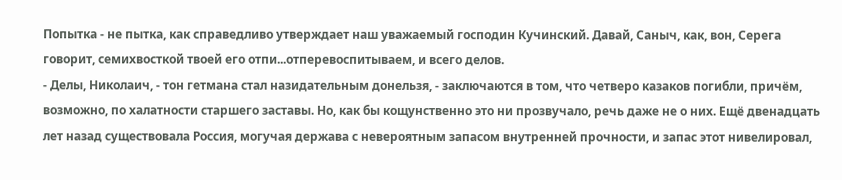Попытка - не пытка, как справедливо утверждает наш уважаемый господин Кучинский. Давай, Саныч, как, вон, Серега говорит, семихвосткой твоей его отпи...отперевоспитываем, и всего делов.
- Делы, Николаич, - тон гетмана стал назидательным донельзя, - заключаются в том, что четверо казаков погибли, причём, возможно, по халатности старшего заставы. Но, как бы кощунственно это ни прозвучало, речь даже не о них. Ещё двенадцать лет назад существовала Россия, могучая держава с невероятным запасом внутренней прочности, и запас этот нивелировал,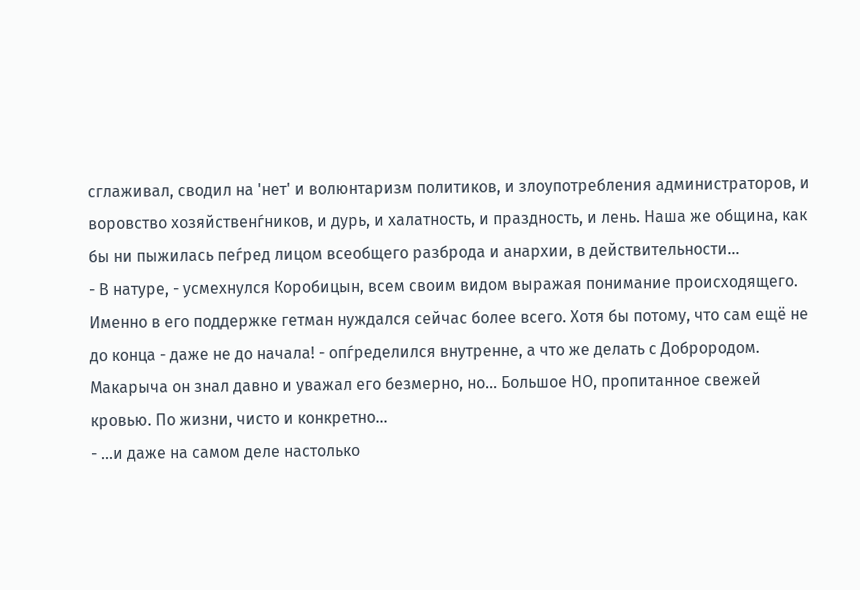сглаживал, сводил на 'нет' и волюнтаризм политиков, и злоупотребления администраторов, и воровство хозяйственѓников, и дурь, и халатность, и праздность, и лень. Наша же община, как бы ни пыжилась пеѓред лицом всеобщего разброда и анархии, в действительности...
- В натуре, - усмехнулся Коробицын, всем своим видом выражая понимание происходящего.
Именно в его поддержке гетман нуждался сейчас более всего. Хотя бы потому, что сам ещё не до конца - даже не до начала! - опѓределился внутренне, а что же делать с Доброродом. Макарыча он знал давно и уважал его безмерно, но... Большое НО, пропитанное свежей кровью. По жизни, чисто и конкретно...
- ...и даже на самом деле настолько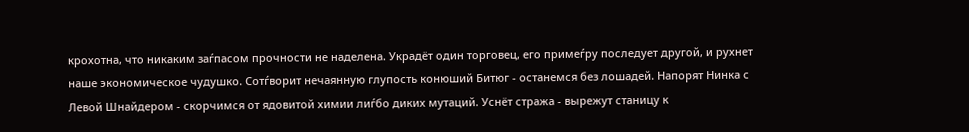крохотна, что никаким заѓпасом прочности не наделена. Украдёт один торговец, его примеѓру последует другой, и рухнет наше экономическое чудушко. Сотѓворит нечаянную глупость конюший Битюг - останемся без лошадей. Напорят Нинка с Левой Шнайдером - скорчимся от ядовитой химии лиѓбо диких мутаций. Уснёт стража - вырежут станицу к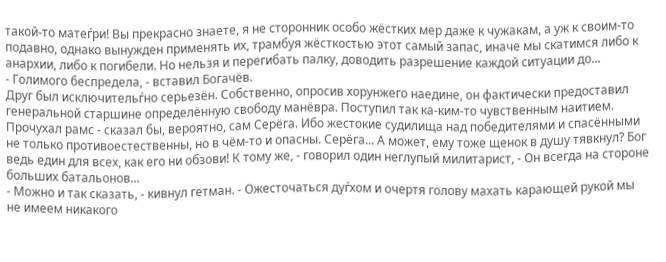такой-то матеѓри! Вы прекрасно знаете, я не сторонник особо жёстких мер даже к чужакам, а уж к своим-то подавно, однако вынужден применять их, трамбуя жёсткостью этот самый запас, иначе мы скатимся либо к анархии, либо к погибели. Но нельзя и перегибать палку, доводить разрешение каждой ситуации до...
- Голимого беспредела, - вставил Богачёв.
Друг был исключительѓно серьезён. Собственно, опросив хорунжего наедине, он фактически предоставил генеральной старшине определённую свободу манёвра. Поступил так ка-ким-то чувственным наитием. Прочухал рамс - сказал бы, вероятно, сам Серёга. Ибо жестокие судилища над победителями и спасёнными не только противоестественны, но в чём-то и опасны. Серёга... А может, ему тоже щенок в душу тявкнул? Бог ведь един для всех, как его ни обзови! К тому же, - говорил один неглупый милитарист, - Он всегда на стороне больших батальонов...
- Можно и так сказать, - кивнул гетман. - Ожесточаться дуѓхом и очертя голову махать карающей рукой мы не имеем никакого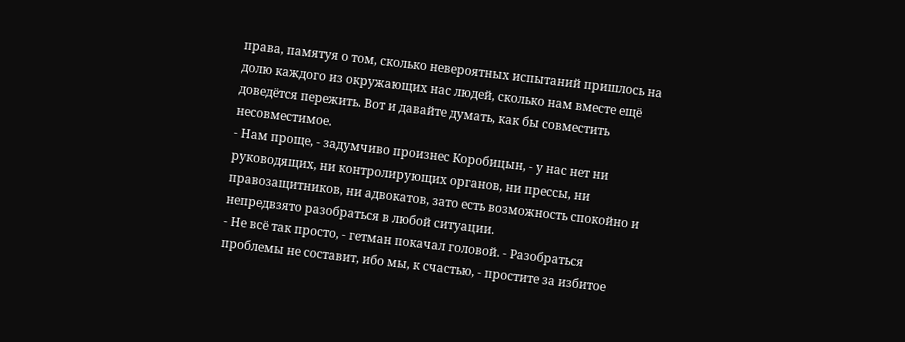права, памятуя о том, сколько невероятных испытаний пришлось на долю каждого из окружающих нас людей, сколько нам вместе ещё доведётся пережить. Вот и давайте думать, как бы совместить несовместимое.
- Нам проще, - задумчиво произнес Коробицын, - у нас нет ни руководящих, ни контролирующих органов, ни прессы, ни правозащитников, ни адвокатов, зато есть возможность спокойно и непредвзято разобраться в любой ситуации.
- Не всё так просто, - гетман покачал головой. - Разобраться проблемы не составит, ибо мы, к счастью, - простите за избитое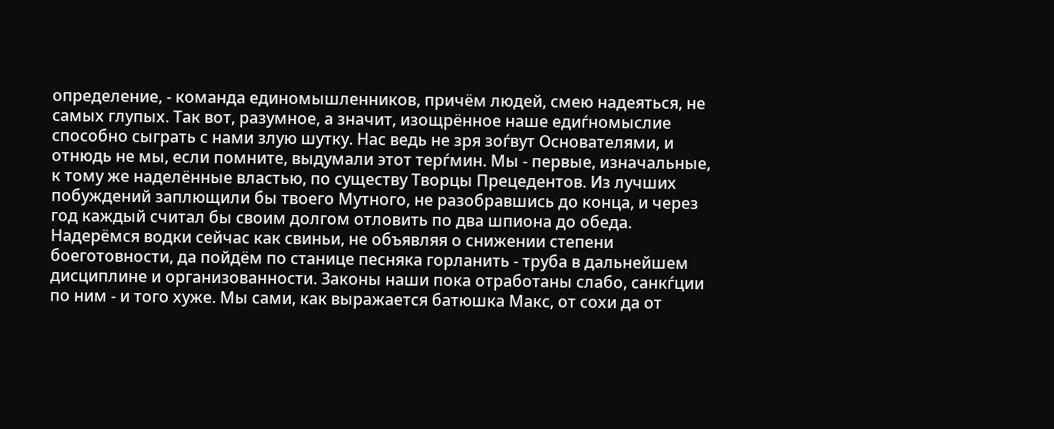определение, - команда единомышленников, причём людей, смею надеяться, не самых глупых. Так вот, разумное, а значит, изощрённое наше едиѓномыслие способно сыграть с нами злую шутку. Нас ведь не зря зоѓвут Основателями, и отнюдь не мы, если помните, выдумали этот терѓмин. Мы - первые, изначальные, к тому же наделённые властью, по существу Творцы Прецедентов. Из лучших побуждений заплющили бы твоего Мутного, не разобравшись до конца, и через год каждый считал бы своим долгом отловить по два шпиона до обеда. Надерёмся водки сейчас как свиньи, не объявляя о снижении степени боеготовности, да пойдём по станице песняка горланить - труба в дальнейшем дисциплине и организованности. Законы наши пока отработаны слабо, санкѓции по ним - и того хуже. Мы сами, как выражается батюшка Макс, от сохи да от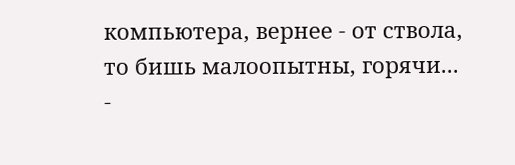компьютера, вернее - от ствола, то бишь малоопытны, горячи...
-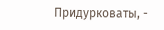Придурковаты, -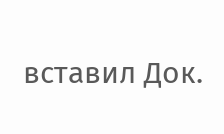вставил Док.